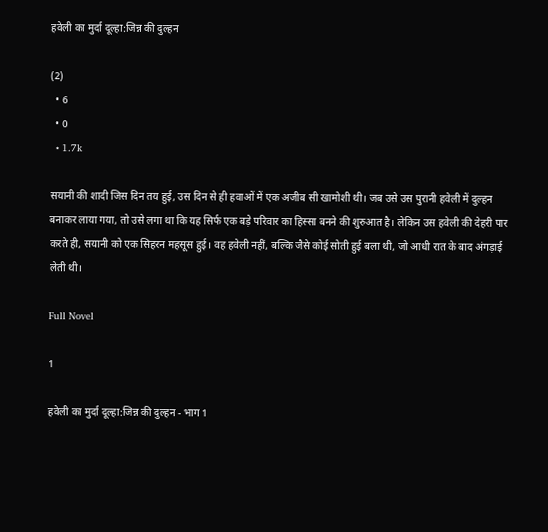हवेली का मुर्दा दूल्हा:जिन्न की दुल्हन

(2)
  • 6
  • 0
  • 1.7k

सयानी की शादी जिस दिन तय हुई, उस दिन से ही हवाओं में एक अजीब सी खामोशी थी। जब उसे उस पुरानी हवेली में दुल्हन बनाकर लाया गया, तो उसे लगा था कि यह सिर्फ एक बड़े परिवार का हिस्सा बनने की शुरुआत है। लेकिन उस हवेली की देहरी पार करते ही, सयानी को एक सिहरन महसूस हुई। वह हवेली नहीं, बल्कि जैसे कोई सोती हुई बला थी, जो आधी रात के बाद अंगड़ाई लेती थी।

Full Novel

1

हवेली का मुर्दा दूल्हा:जिन्न की दुल्हन - भाग 1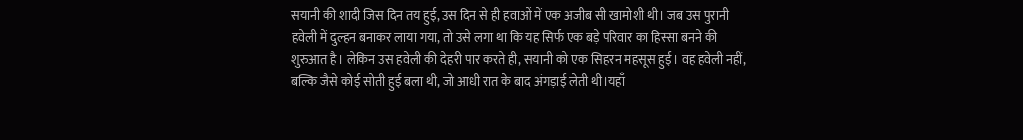सयानी की शादी जिस दिन तय हुई, उस दिन से ही हवाओं में एक अजीब सी खामोशी थी। जब उस पुरानी हवेली में दुल्हन बनाकर लाया गया, तो उसे लगा था कि यह सिर्फ एक बड़े परिवार का हिस्सा बनने की शुरुआत है। लेकिन उस हवेली की देहरी पार करते ही, सयानी को एक सिहरन महसूस हुई। वह हवेली नहीं, बल्कि जैसे कोई सोती हुई बला थी, जो आधी रात के बाद अंगड़ाई लेती थी।यहाँ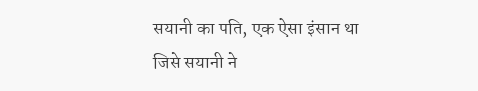सयानी का पति, एक ऐसा इंसान था जिसे सयानी ने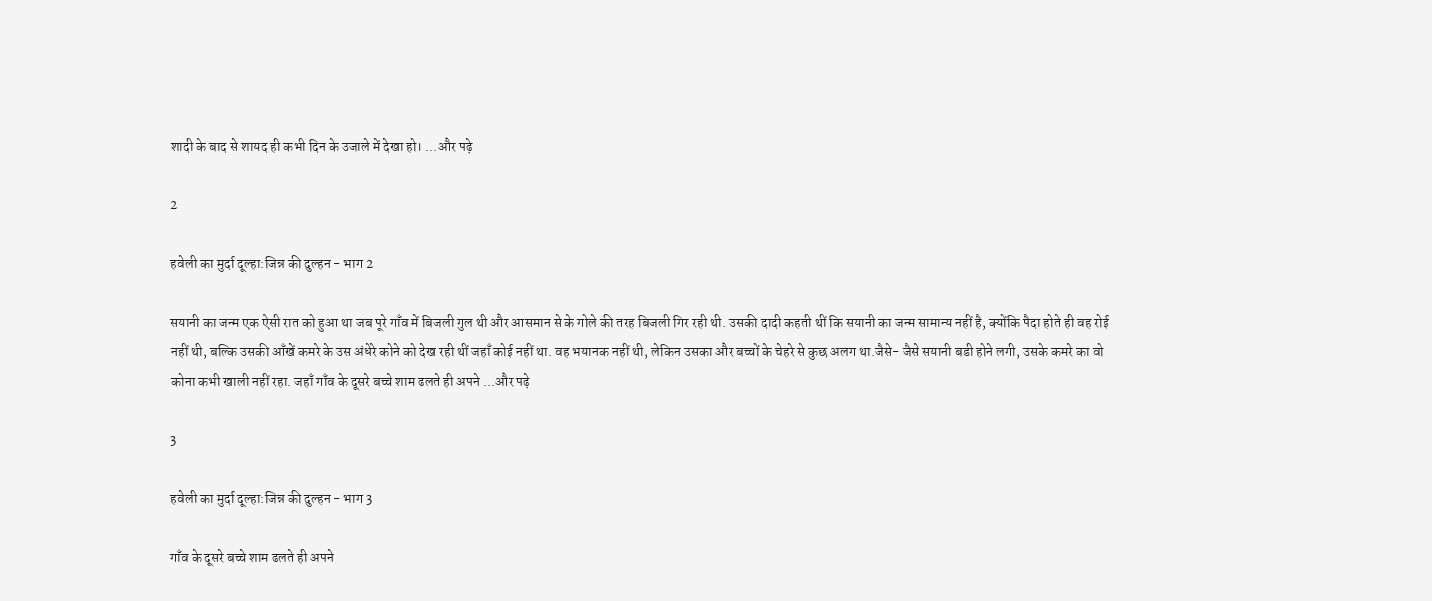शादी के बाद से शायद ही कभी दिन के उजाले में देखा हो। ...और पढ़े

2

हवेली का मुर्दा दूल्हा:जिन्न की दुल्हन - भाग 2

सयानी का जन्म एक ऐसी रात को हुआ था जब पूरे गाँव में बिजली गुल थी और आसमान से के गोले की तरह बिजली गिर रही थी. उसकी दादी कहती थीं कि सयानी का जन्म सामान्य नहीं है, क्योंकि पैदा होते ही वह रोई नहीं थी, बल्कि उसकी आँखें कमरे के उस अंधेरे कोने को देख रही थीं जहाँ कोई नहीं था. वह भयानक नहीं थी, लेकिन उसका और बच्चों के चेहरे से कुछ अलग था.जैसे- जैसे सयानी बडी होने लगी, उसके कमरे का वो कोना कभी खाली नहीं रहा. जहाँ गाँव के दूसरे बच्चे शाम ढलते ही अपने ...और पढ़े

3

हवेली का मुर्दा दूल्हा:जिन्न की दुल्हन - भाग 3

गाँव के दूसरे बच्चे शाम ढलते ही अपने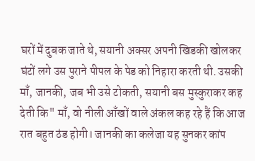घरों में दुबक जाते थे, सयानी अक्सर अपनी खिडकी खोलकर घंटों लगे उस पुराने पीपल के पेड को निहारा करती थी. उसकी माँ, जानकी, जब भी उसे टोकती, सयानी बस मुस्कुराकर कह देती कि" माँ, वो नीली आँखों वाले अंकल कह रहे हैं कि आज रात बहुत ठंड होगी। जानकी का कलेजा यह सुनकर कांप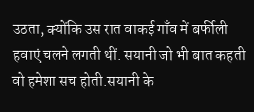उठता, क्योंकि उस रात वाकई गाँव में बर्फीली हवाएं चलने लगती थीं. सयानी जो भी बात कहती वो हमेशा सच होती.सयानी के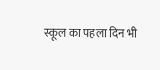स्कूल का पहला दिन भी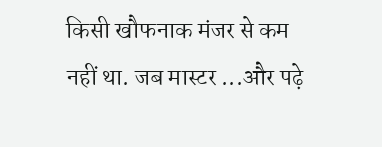किसी खौफनाक मंजर से कम नहीं था. जब मास्टर ...और पढ़े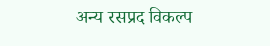अन्य रसप्रद विकल्प